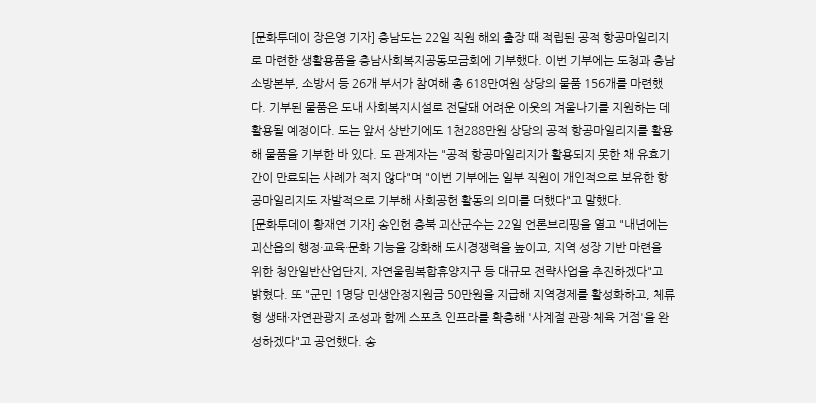[문화투데이 장은영 기자] 충남도는 22일 직원 해외 출장 때 적립된 공적 항공마일리지로 마련한 생활용품을 충남사회복지공동모금회에 기부했다. 이번 기부에는 도청과 충남소방본부, 소방서 등 26개 부서가 참여해 총 618만여원 상당의 물품 156개를 마련했다. 기부된 물품은 도내 사회복지시설로 전달돼 어려운 이웃의 겨울나기를 지원하는 데 활용될 예정이다. 도는 앞서 상반기에도 1천288만원 상당의 공적 항공마일리지를 활용해 물품을 기부한 바 있다. 도 관계자는 "공적 항공마일리지가 활용되지 못한 채 유효기간이 만료되는 사례가 적지 않다"며 "이번 기부에는 일부 직원이 개인적으로 보유한 항공마일리지도 자발적으로 기부해 사회공헌 활동의 의미를 더했다"고 말했다.
[문화투데이 황재연 기자] 송인헌 충북 괴산군수는 22일 언론브리핑을 열고 "내년에는 괴산읍의 행정·교육·문화 기능을 강화해 도시경쟁력을 높이고, 지역 성장 기반 마련을 위한 청안일반산업단지, 자연울림복합휴양지구 등 대규모 전략사업을 추진하겠다"고 밝혔다. 또 "군민 1명당 민생안정지원금 50만원을 지급해 지역경제를 활성화하고, 체류형 생태·자연관광지 조성과 함께 스포츠 인프라를 확충해 '사계절 관광·체육 거점'을 완성하겠다"고 공언했다. 송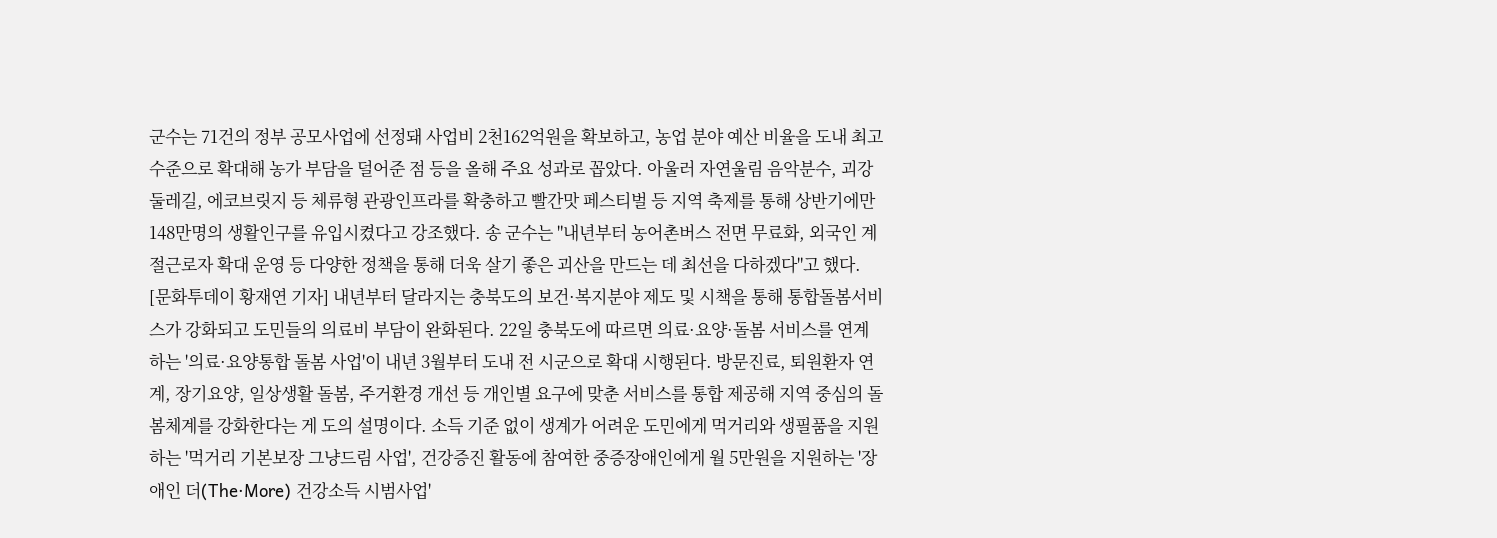군수는 71건의 정부 공모사업에 선정돼 사업비 2천162억원을 확보하고, 농업 분야 예산 비율을 도내 최고 수준으로 확대해 농가 부담을 덜어준 점 등을 올해 주요 성과로 꼽았다. 아울러 자연울림 음악분수, 괴강둘레길, 에코브릿지 등 체류형 관광인프라를 확충하고 빨간맛 페스티벌 등 지역 축제를 통해 상반기에만 148만명의 생활인구를 유입시켰다고 강조했다. 송 군수는 "내년부터 농어촌버스 전면 무료화, 외국인 계절근로자 확대 운영 등 다양한 정책을 통해 더욱 살기 좋은 괴산을 만드는 데 최선을 다하겠다"고 했다.
[문화투데이 황재연 기자] 내년부터 달라지는 충북도의 보건·복지분야 제도 및 시책을 통해 통합돌봄서비스가 강화되고 도민들의 의료비 부담이 완화된다. 22일 충북도에 따르면 의료·요양·돌봄 서비스를 연계하는 '의료·요양통합 돌봄 사업'이 내년 3월부터 도내 전 시군으로 확대 시행된다. 방문진료, 퇴원환자 연계, 장기요양, 일상생활 돌봄, 주거환경 개선 등 개인별 요구에 맞춘 서비스를 통합 제공해 지역 중심의 돌봄체계를 강화한다는 게 도의 설명이다. 소득 기준 없이 생계가 어려운 도민에게 먹거리와 생필품을 지원하는 '먹거리 기본보장 그냥드림 사업', 건강증진 활동에 참여한 중증장애인에게 월 5만원을 지원하는 '장애인 더(The·More) 건강소득 시범사업'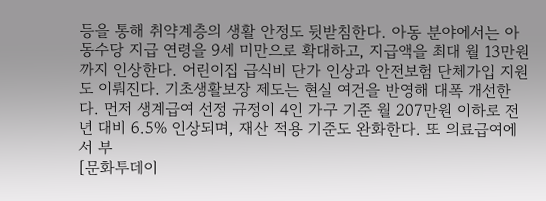등을 통해 취약계층의 생활 안정도 뒷받침한다. 아동 분야에서는 아동수당 지급 연령을 9세 미만으로 확대하고, 지급액을 최대 월 13만원까지 인상한다. 어린이집 급식비 단가 인상과 안전보험 단체가입 지원도 이뤄진다. 기초생활보장 제도는 현실 여건을 반영해 대폭 개선한다. 먼저 생계급여 선정 규정이 4인 가구 기준 월 207만원 이하로 전년 대비 6.5% 인상되며, 재산 적용 기준도 완화한다. 또 의료급여에서 부
[문화투데이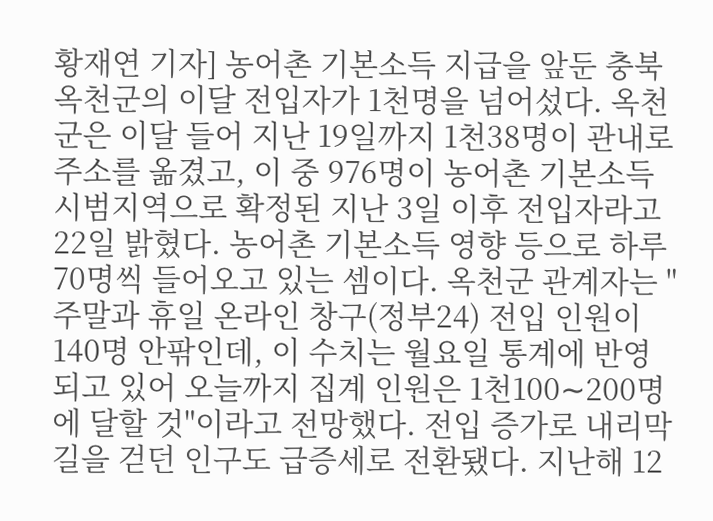황재연 기자] 농어촌 기본소득 지급을 앞둔 충북 옥천군의 이달 전입자가 1천명을 넘어섰다. 옥천군은 이달 들어 지난 19일까지 1천38명이 관내로 주소를 옮겼고, 이 중 976명이 농어촌 기본소득 시범지역으로 확정된 지난 3일 이후 전입자라고 22일 밝혔다. 농어촌 기본소득 영향 등으로 하루 70명씩 들어오고 있는 셈이다. 옥천군 관계자는 "주말과 휴일 온라인 창구(정부24) 전입 인원이 140명 안팎인데, 이 수치는 월요일 통계에 반영되고 있어 오늘까지 집계 인원은 1천100∼200명에 달할 것"이라고 전망했다. 전입 증가로 내리막길을 걷던 인구도 급증세로 전환됐다. 지난해 12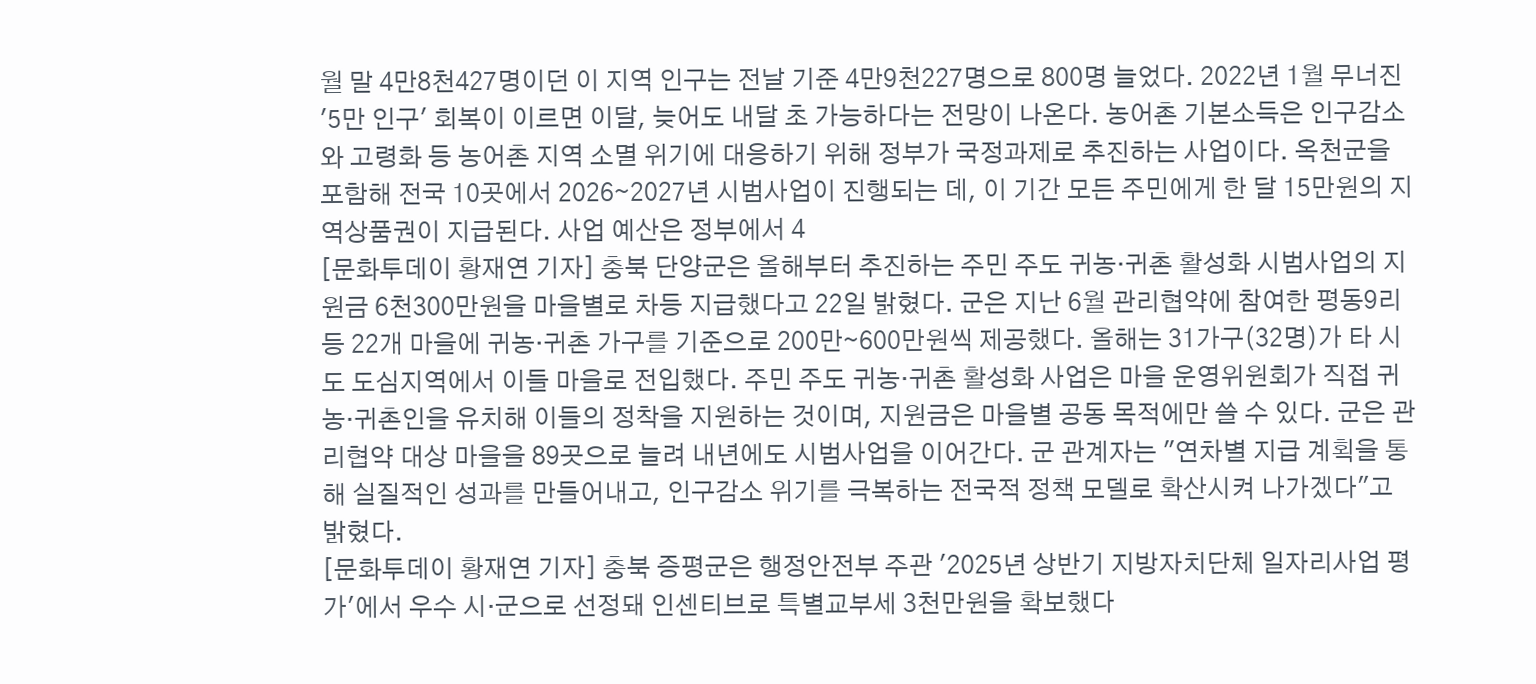월 말 4만8천427명이던 이 지역 인구는 전날 기준 4만9천227명으로 800명 늘었다. 2022년 1월 무너진 '5만 인구' 회복이 이르면 이달, 늦어도 내달 초 가능하다는 전망이 나온다. 농어촌 기본소득은 인구감소와 고령화 등 농어촌 지역 소멸 위기에 대응하기 위해 정부가 국정과제로 추진하는 사업이다. 옥천군을 포함해 전국 10곳에서 2026∼2027년 시범사업이 진행되는 데, 이 기간 모든 주민에게 한 달 15만원의 지역상품권이 지급된다. 사업 예산은 정부에서 4
[문화투데이 황재연 기자] 충북 단양군은 올해부터 추진하는 주민 주도 귀농·귀촌 활성화 시범사업의 지원금 6천300만원을 마을별로 차등 지급했다고 22일 밝혔다. 군은 지난 6월 관리협약에 참여한 평동9리 등 22개 마을에 귀농·귀촌 가구를 기준으로 200만∼600만원씩 제공했다. 올해는 31가구(32명)가 타 시도 도심지역에서 이들 마을로 전입했다. 주민 주도 귀농·귀촌 활성화 사업은 마을 운영위원회가 직접 귀농·귀촌인을 유치해 이들의 정착을 지원하는 것이며, 지원금은 마을별 공동 목적에만 쓸 수 있다. 군은 관리협약 대상 마을을 89곳으로 늘려 내년에도 시범사업을 이어간다. 군 관계자는 "연차별 지급 계획을 통해 실질적인 성과를 만들어내고, 인구감소 위기를 극복하는 전국적 정책 모델로 확산시켜 나가겠다"고 밝혔다.
[문화투데이 황재연 기자] 충북 증평군은 행정안전부 주관 '2025년 상반기 지방자치단체 일자리사업 평가'에서 우수 시·군으로 선정돼 인센티브로 특별교부세 3천만원을 확보했다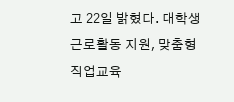고 22일 밝혔다. 대학생 근로활동 지원, 맞춤형 직업교육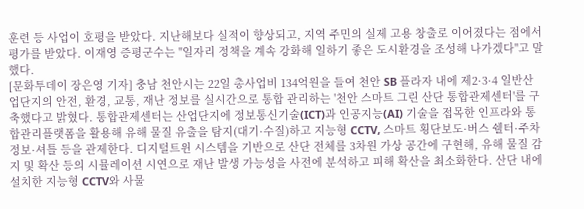훈련 등 사업이 호평을 받았다. 지난해보다 실적이 향상되고, 지역 주민의 실제 고용 창출로 이어졌다는 점에서 평가를 받았다. 이재영 증평군수는 "일자리 정책을 계속 강화해 일하기 좋은 도시환경을 조성해 나가겠다"고 말했다.
[문화투데이 장은영 기자] 충남 천안시는 22일 총사업비 134억원을 들여 천안 SB 플라자 내에 제2·3·4 일반산업단지의 안전, 환경, 교통, 재난 정보를 실시간으로 통합 관리하는 '천안 스마트 그린 산단 통합관제센터'를 구축했다고 밝혔다. 통합관제센터는 산업단지에 정보통신기술(ICT)과 인공지능(AI) 기술을 접목한 인프라와 통합관리플랫폼을 활용해 유해 물질 유출을 탐지(대기·수질)하고 지능형 CCTV, 스마트 횡단보도·버스 쉘터·주차정보·셔틀 등을 관제한다. 디지털트윈 시스템을 기반으로 산단 전체를 3차원 가상 공간에 구현해, 유해 물질 감지 및 확산 등의 시뮬레이션 시연으로 재난 발생 가능성을 사전에 분석하고 피해 확산을 최소화한다. 산단 내에 설치한 지능형 CCTV와 사물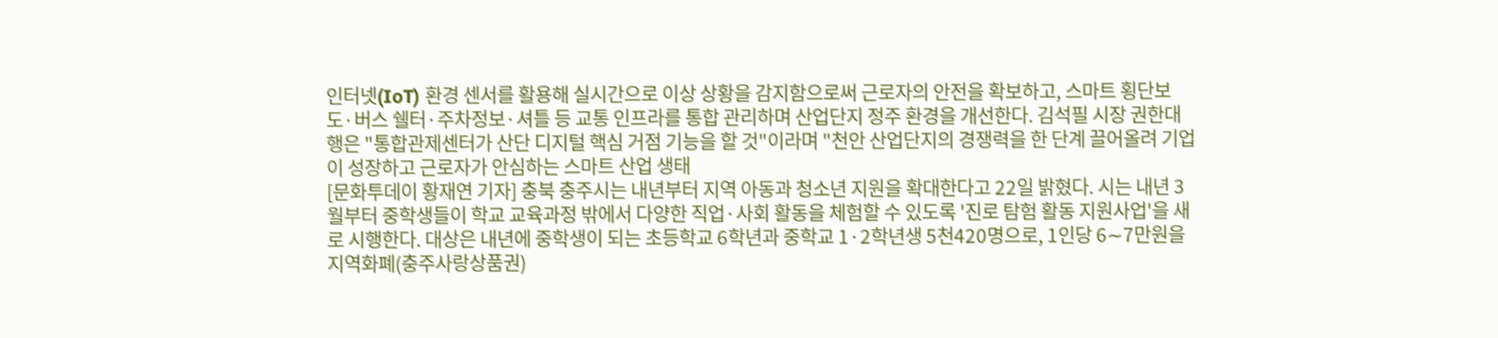인터넷(IoT) 환경 센서를 활용해 실시간으로 이상 상황을 감지함으로써 근로자의 안전을 확보하고, 스마트 횡단보도·버스 쉘터·주차정보·셔틀 등 교통 인프라를 통합 관리하며 산업단지 정주 환경을 개선한다. 김석필 시장 권한대행은 "통합관제센터가 산단 디지털 핵심 거점 기능을 할 것"이라며 "천안 산업단지의 경쟁력을 한 단계 끌어올려 기업이 성장하고 근로자가 안심하는 스마트 산업 생태
[문화투데이 황재연 기자] 충북 충주시는 내년부터 지역 아동과 청소년 지원을 확대한다고 22일 밝혔다. 시는 내년 3월부터 중학생들이 학교 교육과정 밖에서 다양한 직업·사회 활동을 체험할 수 있도록 '진로 탐험 활동 지원사업'을 새로 시행한다. 대상은 내년에 중학생이 되는 초등학교 6학년과 중학교 1·2학년생 5천420명으로, 1인당 6∼7만원을 지역화폐(충주사랑상품권)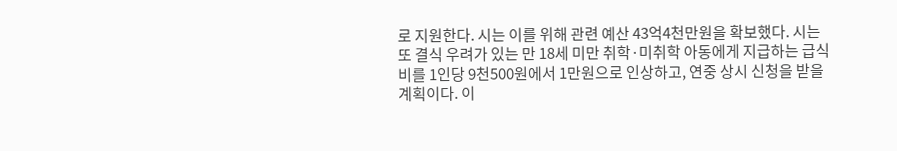로 지원한다. 시는 이를 위해 관련 예산 43억4천만원을 확보했다. 시는 또 결식 우려가 있는 만 18세 미만 취학·미취학 아동에게 지급하는 급식비를 1인당 9천500원에서 1만원으로 인상하고, 연중 상시 신청을 받을 계획이다. 이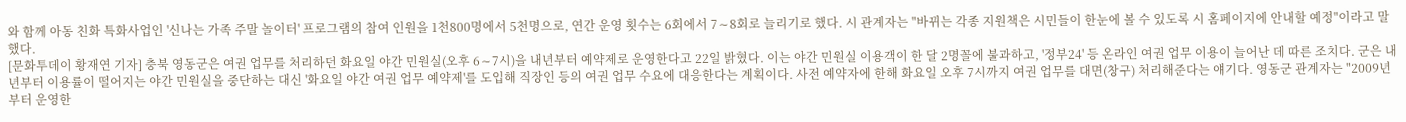와 함께 아동 친화 특화사업인 '신나는 가족 주말 놀이터' 프로그램의 참여 인원을 1천800명에서 5천명으로, 연간 운영 횟수는 6회에서 7∼8회로 늘리기로 했다. 시 관계자는 "바뀌는 각종 지원책은 시민들이 한눈에 볼 수 있도록 시 홈페이지에 안내할 예정"이라고 말했다.
[문화투데이 황재연 기자] 충북 영동군은 여권 업무를 처리하던 화요일 야간 민원실(오후 6∼7시)을 내년부터 예약제로 운영한다고 22일 밝혔다. 이는 야간 민원실 이용객이 한 달 2명꼴에 불과하고, '정부24' 등 온라인 여권 업무 이용이 늘어난 데 따른 조치다. 군은 내년부터 이용률이 떨어지는 야간 민원실을 중단하는 대신 '화요일 야간 여권 업무 예약제'를 도입해 직장인 등의 여권 업무 수요에 대응한다는 계획이다. 사전 예약자에 한해 화요일 오후 7시까지 여권 업무를 대면(창구) 처리해준다는 얘기다. 영동군 관계자는 "2009년부터 운영한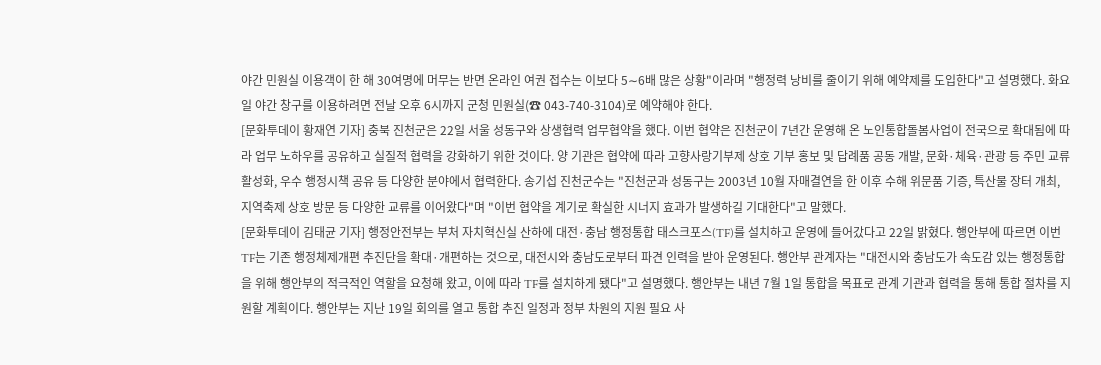야간 민원실 이용객이 한 해 30여명에 머무는 반면 온라인 여권 접수는 이보다 5∼6배 많은 상황"이라며 "행정력 낭비를 줄이기 위해 예약제를 도입한다"고 설명했다. 화요일 야간 창구를 이용하려면 전날 오후 6시까지 군청 민원실(☎ 043-740-3104)로 예약해야 한다.
[문화투데이 황재연 기자] 충북 진천군은 22일 서울 성동구와 상생협력 업무협약을 했다. 이번 협약은 진천군이 7년간 운영해 온 노인통합돌봄사업이 전국으로 확대됨에 따라 업무 노하우를 공유하고 실질적 협력을 강화하기 위한 것이다. 양 기관은 협약에 따라 고향사랑기부제 상호 기부 홍보 및 답례품 공동 개발, 문화·체육·관광 등 주민 교류 활성화, 우수 행정시책 공유 등 다양한 분야에서 협력한다. 송기섭 진천군수는 "진천군과 성동구는 2003년 10월 자매결연을 한 이후 수해 위문품 기증, 특산물 장터 개최, 지역축제 상호 방문 등 다양한 교류를 이어왔다"며 "이번 협약을 계기로 확실한 시너지 효과가 발생하길 기대한다"고 말했다.
[문화투데이 김태균 기자] 행정안전부는 부처 자치혁신실 산하에 대전·충남 행정통합 태스크포스(TF)를 설치하고 운영에 들어갔다고 22일 밝혔다. 행안부에 따르면 이번 TF는 기존 행정체제개편 추진단을 확대·개편하는 것으로, 대전시와 충남도로부터 파견 인력을 받아 운영된다. 행안부 관계자는 "대전시와 충남도가 속도감 있는 행정통합을 위해 행안부의 적극적인 역할을 요청해 왔고, 이에 따라 TF를 설치하게 됐다"고 설명했다. 행안부는 내년 7월 1일 통합을 목표로 관계 기관과 협력을 통해 통합 절차를 지원할 계획이다. 행안부는 지난 19일 회의를 열고 통합 추진 일정과 정부 차원의 지원 필요 사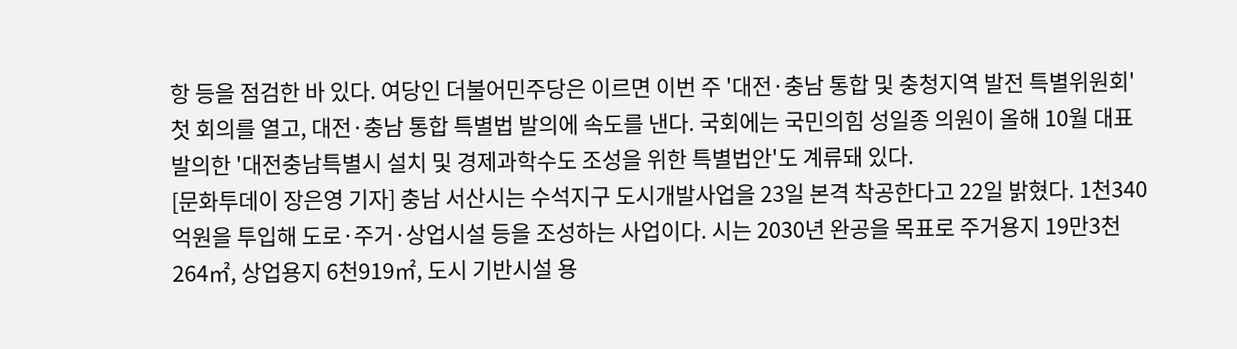항 등을 점검한 바 있다. 여당인 더불어민주당은 이르면 이번 주 '대전·충남 통합 및 충청지역 발전 특별위원회' 첫 회의를 열고, 대전·충남 통합 특별법 발의에 속도를 낸다. 국회에는 국민의힘 성일종 의원이 올해 10월 대표 발의한 '대전충남특별시 설치 및 경제과학수도 조성을 위한 특별법안'도 계류돼 있다.
[문화투데이 장은영 기자] 충남 서산시는 수석지구 도시개발사업을 23일 본격 착공한다고 22일 밝혔다. 1천340억원을 투입해 도로·주거·상업시설 등을 조성하는 사업이다. 시는 2030년 완공을 목표로 주거용지 19만3천264㎡, 상업용지 6천919㎡, 도시 기반시설 용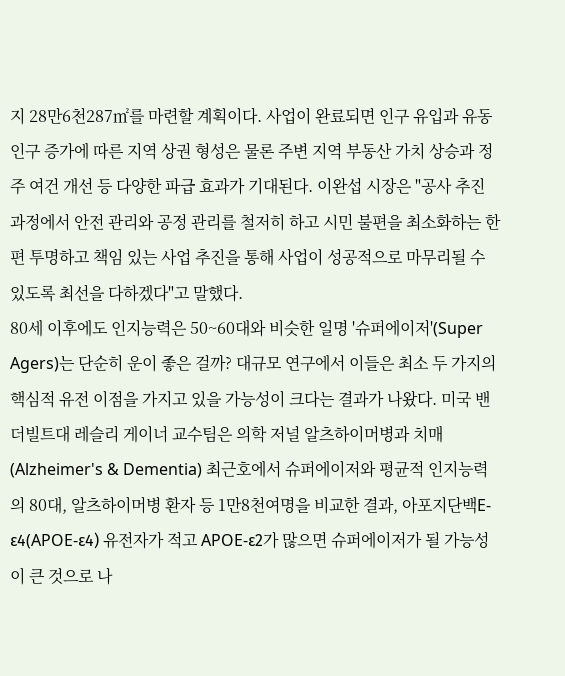지 28만6천287㎡를 마련할 계획이다. 사업이 완료되면 인구 유입과 유동 인구 증가에 따른 지역 상권 형성은 물론 주변 지역 부동산 가치 상승과 정주 여건 개선 등 다양한 파급 효과가 기대된다. 이완섭 시장은 "공사 추진 과정에서 안전 관리와 공정 관리를 철저히 하고 시민 불편을 최소화하는 한편 투명하고 책임 있는 사업 추진을 통해 사업이 성공적으로 마무리될 수 있도록 최선을 다하겠다"고 말했다.
80세 이후에도 인지능력은 50~60대와 비슷한 일명 '슈퍼에이저'(Super Agers)는 단순히 운이 좋은 걸까? 대규모 연구에서 이들은 최소 두 가지의 핵심적 유전 이점을 가지고 있을 가능성이 크다는 결과가 나왔다. 미국 밴더빌트대 레슬리 게이너 교수팀은 의학 저널 알츠하이머병과 치매(Alzheimer's & Dementia) 최근호에서 슈퍼에이저와 평균적 인지능력의 80대, 알츠하이머병 환자 등 1만8천여명을 비교한 결과, 아포지단백E-ε4(APOE-ε4) 유전자가 적고 APOE-ε2가 많으면 슈퍼에이저가 될 가능성이 큰 것으로 나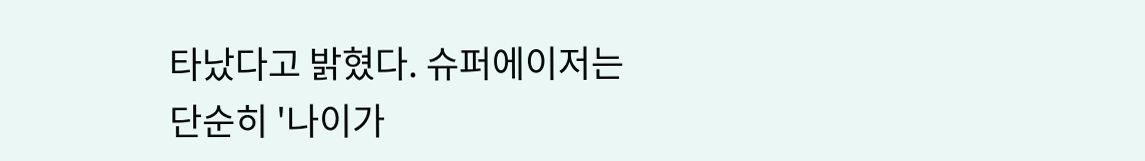타났다고 밝혔다. 슈퍼에이저는 단순히 '나이가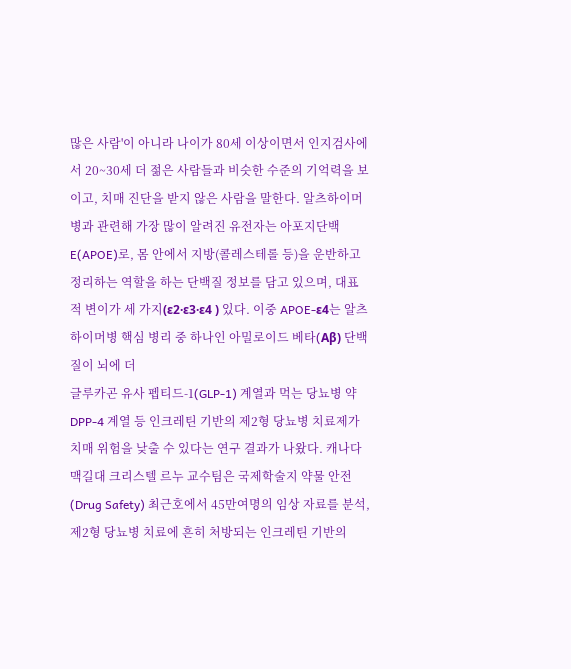많은 사람'이 아니라 나이가 80세 이상이면서 인지검사에서 20~30세 더 젊은 사람들과 비슷한 수준의 기억력을 보이고, 치매 진단을 받지 않은 사람을 말한다. 알츠하이머병과 관련해 가장 많이 알려진 유전자는 아포지단백E(APOE)로, 몸 안에서 지방(콜레스테롤 등)을 운반하고 정리하는 역할을 하는 단백질 정보를 담고 있으며, 대표적 변이가 세 가지(ε2·ε3·ε4 ) 있다. 이중 APOE-ε4는 알츠하이머병 핵심 병리 중 하나인 아밀로이드 베타(Aβ) 단백질이 뇌에 더
글루카곤 유사 펩티드-1(GLP-1) 계열과 먹는 당뇨병 약 DPP-4 계열 등 인크레틴 기반의 제2형 당뇨병 치료제가 치매 위험을 낮출 수 있다는 연구 결과가 나왔다. 캐나다 맥길대 크리스텔 르누 교수팀은 국제학술지 약물 안전(Drug Safety) 최근호에서 45만여명의 임상 자료를 분석, 제2형 당뇨병 치료에 흔히 처방되는 인크레틴 기반의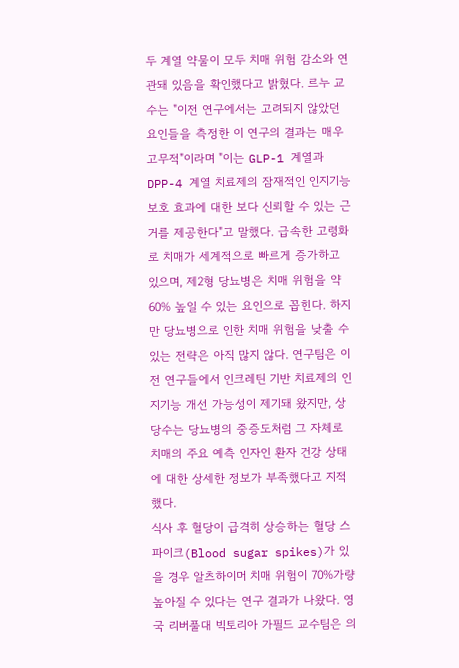두 계열 약물이 모두 치매 위험 감소와 연관돼 있음을 확인했다고 밝혔다. 르누 교수는 "이전 연구에서는 고려되지 않았던 요인들을 측정한 이 연구의 결과는 매우 고무적"이라며 "이는 GLP-1 계열과 DPP-4 계열 치료제의 잠재적인 인지기능 보호 효과에 대한 보다 신뢰할 수 있는 근거를 제공한다"고 말했다. 급속한 고령화로 치매가 세계적으로 빠르게 증가하고 있으며, 제2형 당뇨병은 치매 위험을 약 60% 높일 수 있는 요인으로 꼽힌다. 하지만 당뇨병으로 인한 치매 위험을 낮출 수 있는 전략은 아직 많지 않다. 연구팀은 이전 연구들에서 인크레틴 기반 치료제의 인지기능 개선 가능성이 제기돼 왔지만, 상당수는 당뇨병의 중증도처럼 그 자체로 치매의 주요 예측 인자인 환자 건강 상태에 대한 상세한 정보가 부족했다고 지적했다.
식사 후 혈당이 급격히 상승하는 혈당 스파이크(Blood sugar spikes)가 있을 경우 알츠하이머 치매 위험이 70%가량 높아질 수 있다는 연구 결과가 나왔다. 영국 리버풀대 빅토리아 가필드 교수팀은 의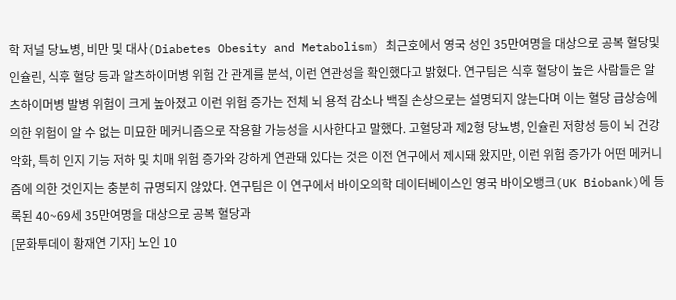학 저널 당뇨병, 비만 및 대사(Diabetes Obesity and Metabolism) 최근호에서 영국 성인 35만여명을 대상으로 공복 혈당및 인슐린, 식후 혈당 등과 알츠하이머병 위험 간 관계를 분석, 이런 연관성을 확인했다고 밝혔다. 연구팀은 식후 혈당이 높은 사람들은 알츠하이머병 발병 위험이 크게 높아졌고 이런 위험 증가는 전체 뇌 용적 감소나 백질 손상으로는 설명되지 않는다며 이는 혈당 급상승에 의한 위험이 알 수 없는 미묘한 메커니즘으로 작용할 가능성을 시사한다고 말했다. 고혈당과 제2형 당뇨병, 인슐린 저항성 등이 뇌 건강 악화, 특히 인지 기능 저하 및 치매 위험 증가와 강하게 연관돼 있다는 것은 이전 연구에서 제시돼 왔지만, 이런 위험 증가가 어떤 메커니즘에 의한 것인지는 충분히 규명되지 않았다. 연구팀은 이 연구에서 바이오의학 데이터베이스인 영국 바이오뱅크(UK Biobank)에 등록된 40~69세 35만여명을 대상으로 공복 혈당과
[문화투데이 황재연 기자] 노인 10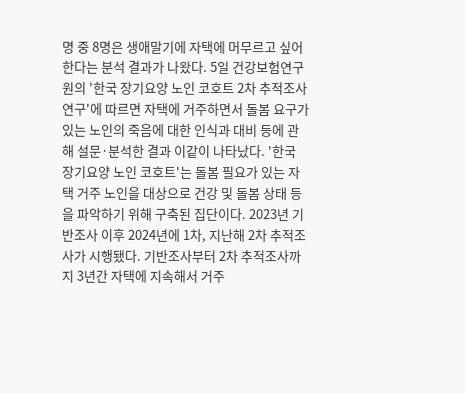명 중 8명은 생애말기에 자택에 머무르고 싶어 한다는 분석 결과가 나왔다. 5일 건강보험연구원의 '한국 장기요양 노인 코호트 2차 추적조사 연구'에 따르면 자택에 거주하면서 돌봄 요구가 있는 노인의 죽음에 대한 인식과 대비 등에 관해 설문·분석한 결과 이같이 나타났다. '한국 장기요양 노인 코호트'는 돌봄 필요가 있는 자택 거주 노인을 대상으로 건강 및 돌봄 상태 등을 파악하기 위해 구축된 집단이다. 2023년 기반조사 이후 2024년에 1차, 지난해 2차 추적조사가 시행됐다. 기반조사부터 2차 추적조사까지 3년간 자택에 지속해서 거주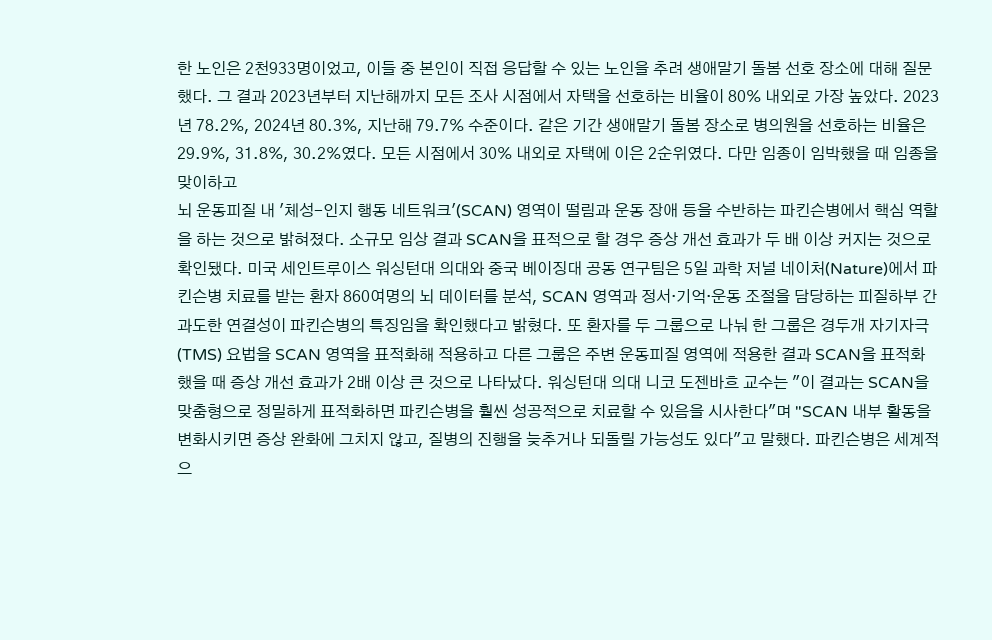한 노인은 2천933명이었고, 이들 중 본인이 직접 응답할 수 있는 노인을 추려 생애말기 돌봄 선호 장소에 대해 질문했다. 그 결과 2023년부터 지난해까지 모든 조사 시점에서 자택을 선호하는 비율이 80% 내외로 가장 높았다. 2023년 78.2%, 2024년 80.3%, 지난해 79.7% 수준이다. 같은 기간 생애말기 돌봄 장소로 병의원을 선호하는 비율은 29.9%, 31.8%, 30.2%였다. 모든 시점에서 30% 내외로 자택에 이은 2순위였다. 다만 임종이 임박했을 때 임종을 맞이하고
뇌 운동피질 내 '체성-인지 행동 네트워크'(SCAN) 영역이 떨림과 운동 장애 등을 수반하는 파킨슨병에서 핵심 역할을 하는 것으로 밝혀졌다. 소규모 임상 결과 SCAN을 표적으로 할 경우 증상 개선 효과가 두 배 이상 커지는 것으로 확인됐다. 미국 세인트루이스 워싱턴대 의대와 중국 베이징대 공동 연구팀은 5일 과학 저널 네이처(Nature)에서 파킨슨병 치료를 받는 환자 860여명의 뇌 데이터를 분석, SCAN 영역과 정서·기억·운동 조절을 담당하는 피질하부 간 과도한 연결성이 파킨슨병의 특징임을 확인했다고 밝혔다. 또 환자를 두 그룹으로 나눠 한 그룹은 경두개 자기자극(TMS) 요법을 SCAN 영역을 표적화해 적용하고 다른 그룹은 주변 운동피질 영역에 적용한 결과 SCAN을 표적화했을 때 증상 개선 효과가 2배 이상 큰 것으로 나타났다. 워싱턴대 의대 니코 도젠바흐 교수는 "이 결과는 SCAN을 맞춤형으로 정밀하게 표적화하면 파킨슨병을 훨씬 성공적으로 치료할 수 있음을 시사한다"며 "SCAN 내부 활동을 변화시키면 증상 완화에 그치지 않고, 질병의 진행을 늦추거나 되돌릴 가능성도 있다"고 말했다. 파킨슨병은 세계적으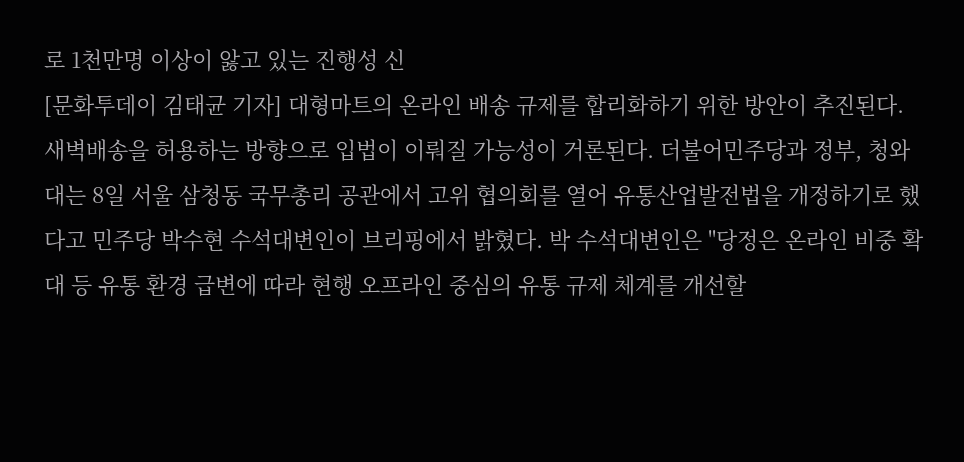로 1천만명 이상이 앓고 있는 진행성 신
[문화투데이 김태균 기자] 대형마트의 온라인 배송 규제를 합리화하기 위한 방안이 추진된다. 새벽배송을 허용하는 방향으로 입법이 이뤄질 가능성이 거론된다. 더불어민주당과 정부, 청와대는 8일 서울 삼청동 국무총리 공관에서 고위 협의회를 열어 유통산업발전법을 개정하기로 했다고 민주당 박수현 수석대변인이 브리핑에서 밝혔다. 박 수석대변인은 "당정은 온라인 비중 확대 등 유통 환경 급변에 따라 현행 오프라인 중심의 유통 규제 체계를 개선할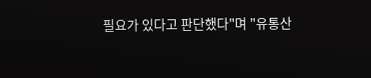필요가 있다고 판단했다"며 "유통산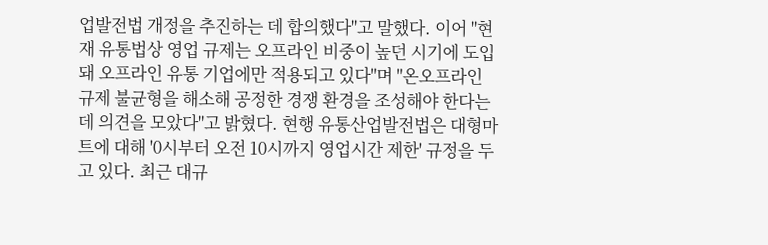업발전법 개정을 추진하는 데 합의했다"고 말했다. 이어 "현재 유통법상 영업 규제는 오프라인 비중이 높던 시기에 도입돼 오프라인 유통 기업에만 적용되고 있다"며 "온오프라인 규제 불균형을 해소해 공정한 경쟁 환경을 조성해야 한다는 데 의견을 모았다"고 밝혔다. 현행 유통산업발전법은 대형마트에 대해 '0시부터 오전 10시까지 영업시간 제한' 규정을 두고 있다. 최근 대규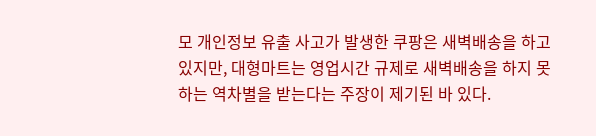모 개인정보 유출 사고가 발생한 쿠팡은 새벽배송을 하고 있지만, 대형마트는 영업시간 규제로 새벽배송을 하지 못하는 역차별을 받는다는 주장이 제기된 바 있다.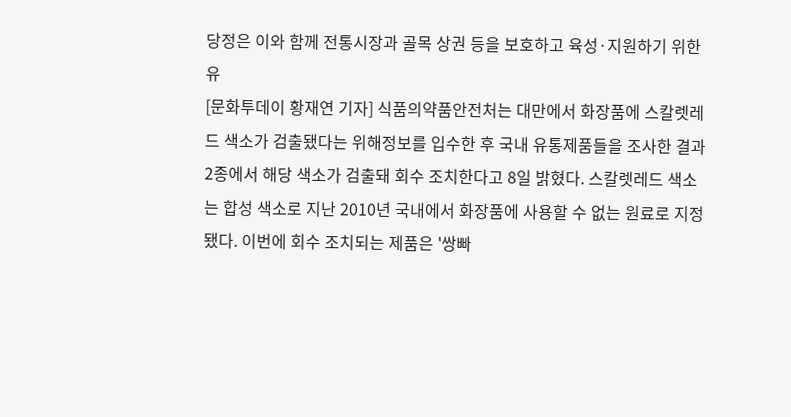당정은 이와 함께 전통시장과 골목 상권 등을 보호하고 육성·지원하기 위한 유
[문화투데이 황재연 기자] 식품의약품안전처는 대만에서 화장품에 스칼렛레드 색소가 검출됐다는 위해정보를 입수한 후 국내 유통제품들을 조사한 결과 2종에서 해당 색소가 검출돼 회수 조치한다고 8일 밝혔다. 스칼렛레드 색소는 합성 색소로 지난 2010년 국내에서 화장품에 사용할 수 없는 원료로 지정됐다. 이번에 회수 조치되는 제품은 '쌍빠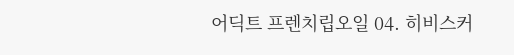어딕트 프렌치립오일 04. 히비스커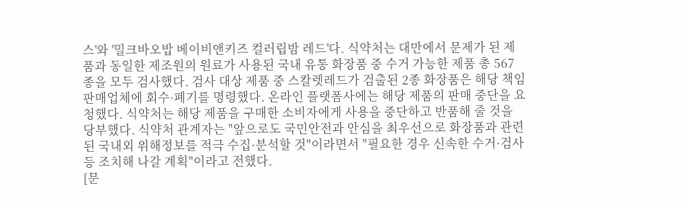스'와 '밀크바오밥 베이비앤키즈 컬러립밤 레드'다. 식약처는 대만에서 문제가 된 제품과 동일한 제조원의 원료가 사용된 국내 유통 화장품 중 수거 가능한 제품 총 567종을 모두 검사했다. 검사 대상 제품 중 스칼렛레드가 검출된 2종 화장품은 해당 책임판매업체에 회수·폐기를 명령했다. 온라인 플랫폼사에는 해당 제품의 판매 중단을 요청했다. 식약처는 해당 제품을 구매한 소비자에게 사용을 중단하고 반품해 줄 것을 당부했다. 식약처 관계자는 "앞으로도 국민안전과 안심을 최우선으로 화장품과 관련된 국내외 위해정보를 적극 수집·분석할 것"이라면서 "필요한 경우 신속한 수거·검사 등 조치해 나갈 계획"이라고 전했다.
[문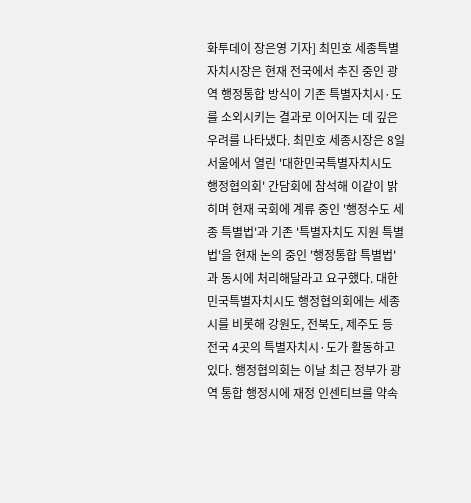화투데이 장은영 기자] 최민호 세종특별자치시장은 현재 전국에서 추진 중인 광역 행정통합 방식이 기존 특별자치시·도를 소외시키는 결과로 이어지는 데 깊은 우려를 나타냈다. 최민호 세종시장은 8일 서울에서 열린 '대한민국특별자치시도 행정협의회' 간담회에 참석해 이같이 밝히며 현재 국회에 계류 중인 '행정수도 세종 특별법'과 기존 '특별자치도 지원 특별법'을 현재 논의 중인 '행정통합 특별법'과 동시에 처리해달라고 요구했다. 대한민국특별자치시도 행정협의회에는 세종시를 비롯해 강원도, 전북도, 제주도 등 전국 4곳의 특별자치시·도가 활동하고 있다. 행정협의회는 이날 최근 정부가 광역 통합 행정시에 재정 인센티브를 약속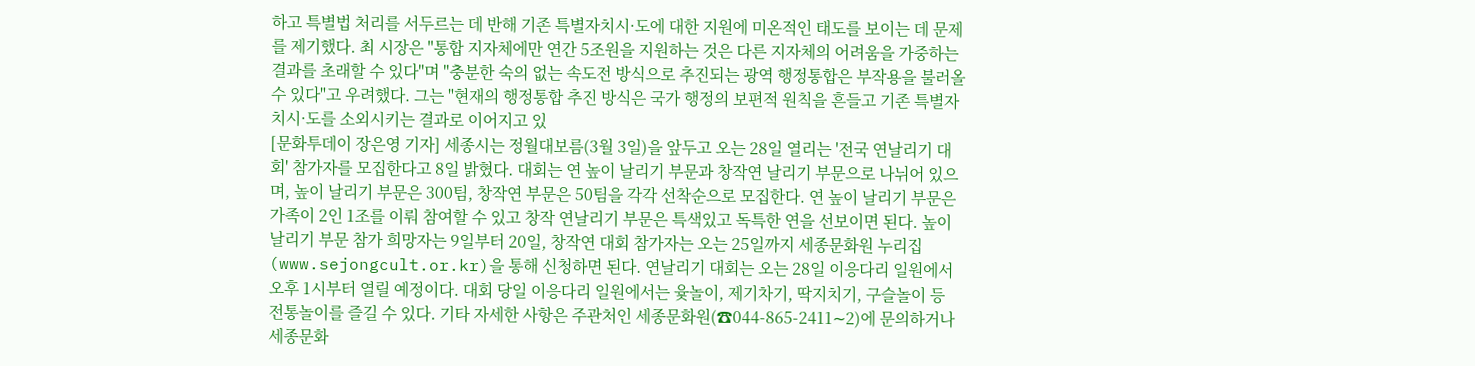하고 특별법 처리를 서두르는 데 반해 기존 특별자치시·도에 대한 지원에 미온적인 태도를 보이는 데 문제를 제기했다. 최 시장은 "통합 지자체에만 연간 5조원을 지원하는 것은 다른 지자체의 어려움을 가중하는 결과를 초래할 수 있다"며 "충분한 숙의 없는 속도전 방식으로 추진되는 광역 행정통합은 부작용을 불러올 수 있다"고 우려했다. 그는 "현재의 행정통합 추진 방식은 국가 행정의 보편적 원칙을 흔들고 기존 특별자치시·도를 소외시키는 결과로 이어지고 있
[문화투데이 장은영 기자] 세종시는 정월대보름(3월 3일)을 앞두고 오는 28일 열리는 '전국 연날리기 대회' 참가자를 모집한다고 8일 밝혔다. 대회는 연 높이 날리기 부문과 창작연 날리기 부문으로 나뉘어 있으며, 높이 날리기 부문은 300팀, 창작연 부문은 50팀을 각각 선착순으로 모집한다. 연 높이 날리기 부문은 가족이 2인 1조를 이뤄 참여할 수 있고 창작 연날리기 부문은 특색있고 독특한 연을 선보이면 된다. 높이 날리기 부문 참가 희망자는 9일부터 20일, 창작연 대회 참가자는 오는 25일까지 세종문화원 누리집(www.sejongcult.or.kr)을 통해 신청하면 된다. 연날리기 대회는 오는 28일 이응다리 일원에서 오후 1시부터 열릴 예정이다. 대회 당일 이응다리 일원에서는 윷놀이, 제기차기, 딱지치기, 구슬놀이 등 전통놀이를 즐길 수 있다. 기타 자세한 사항은 주관처인 세종문화원(☎044-865-2411∼2)에 문의하거나 세종문화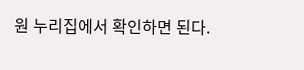원 누리집에서 확인하면 된다.